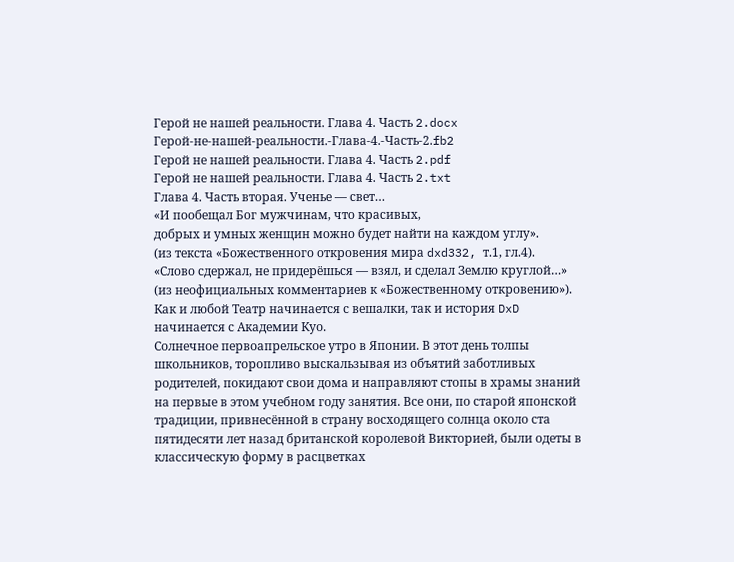Герой не нашей реальности. Глава 4. Часть 2.docx
Герой-не-нашей-реальности.-Глава-4.-Часть-2.fb2
Герой не нашей реальности. Глава 4. Часть 2.pdf
Герой не нашей реальности. Глава 4. Часть 2.txt
Глава 4. Часть вторая. Ученье — свет…
«И пообещал Бог мужчинам, что красивых,
добрых и умных женщин можно будет найти на каждом углу».
(из текста «Божественного откровения мира dxd332, т.1, гл.4).
«Слово сдержал, не придерёшься — взял, и сделал Землю круглой…»
(из неофициальных комментариев к «Божественному откровению»).
Как и любой Театр начинается с вешалки, так и история DxD начинается с Академии Куо.
Солнечное первоапрельское утро в Японии. В этот день толпы школьников, торопливо выскальзывая из объятий заботливых родителей, покидают свои дома и направляют стопы в храмы знаний на первые в этом учебном году занятия. Все они, по старой японской традиции, привнесённой в страну восходящего солнца около ста пятидесяти лет назад британской королевой Викторией, были одеты в классическую форму в расцветках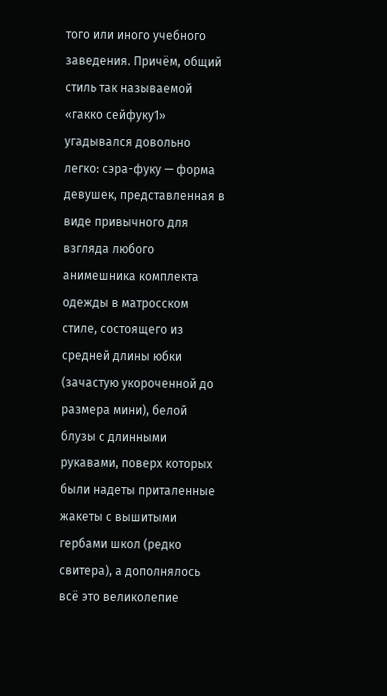того или иного учебного заведения. Причём, общий стиль так называемой «гакко сейфуку1» угадывался довольно легко: сэра-фуку — форма девушек, представленная в виде привычного для взгляда любого анимешника комплекта одежды в матросском стиле, состоящего из средней длины юбки (зачастую укороченной до размера мини), белой блузы с длинными рукавами, поверх которых были надеты приталенные жакеты с вышитыми гербами школ (редко свитера), а дополнялось всё это великолепие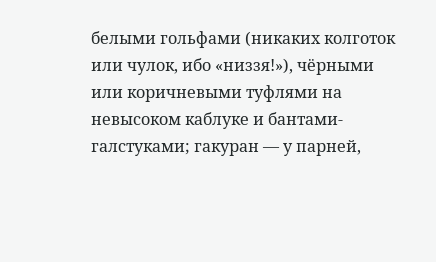белыми гольфами (никаких колготок или чулок, ибо «низзя!»), чёрными или коричневыми туфлями на невысоком каблуке и бантами-галстуками; гакуран — у парней,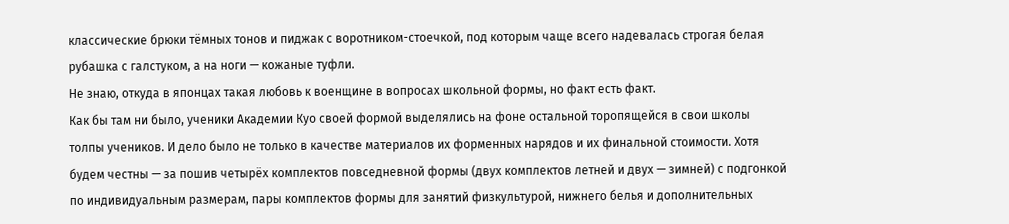классические брюки тёмных тонов и пиджак с воротником-стоечкой, под которым чаще всего надевалась строгая белая рубашка с галстуком, а на ноги — кожаные туфли.
Не знаю, откуда в японцах такая любовь к военщине в вопросах школьной формы, но факт есть факт.
Как бы там ни было, ученики Академии Куо своей формой выделялись на фоне остальной торопящейся в свои школы толпы учеников. И дело было не только в качестве материалов их форменных нарядов и их финальной стоимости. Хотя будем честны — за пошив четырёх комплектов повседневной формы (двух комплектов летней и двух — зимней) с подгонкой по индивидуальным размерам, пары комплектов формы для занятий физкультурой, нижнего белья и дополнительных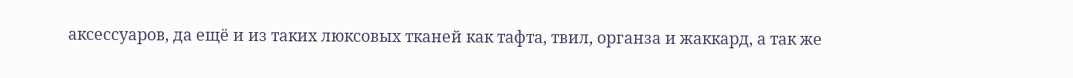аксессуаров, да ещё и из таких люксовых тканей как тафта, твил, органза и жаккард, а так же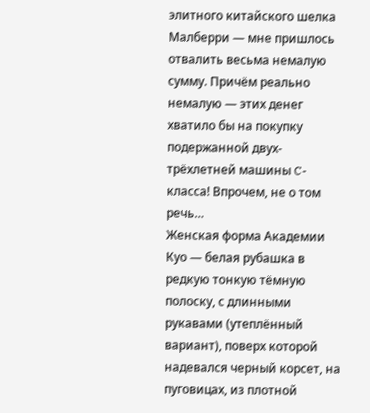элитного китайского шелка Малберри — мне пришлось отвалить весьма немалую сумму. Причём реально немалую — этих денег хватило бы на покупку подержанной двух-трёхлетней машины C-класса! Впрочем, не о том речь…
Женская форма Академии Куо — белая рубашка в редкую тонкую тёмную полоску, с длинными рукавами (утеплённый вариант), поверх которой надевался черный корсет, на пуговицах, из плотной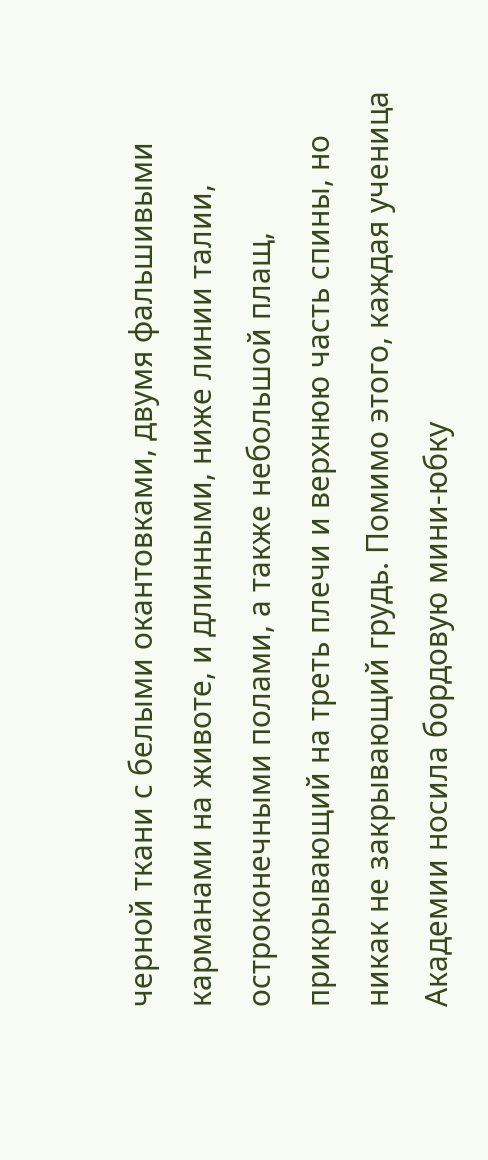черной ткани с белыми окантовками, двумя фальшивыми карманами на животе, и длинными, ниже линии талии, остроконечными полами, а также небольшой плащ, прикрывающий на треть плечи и верхнюю часть спины, но никак не закрывающий грудь. Помимо этого, каждая ученица Академии носила бордовую мини-юбку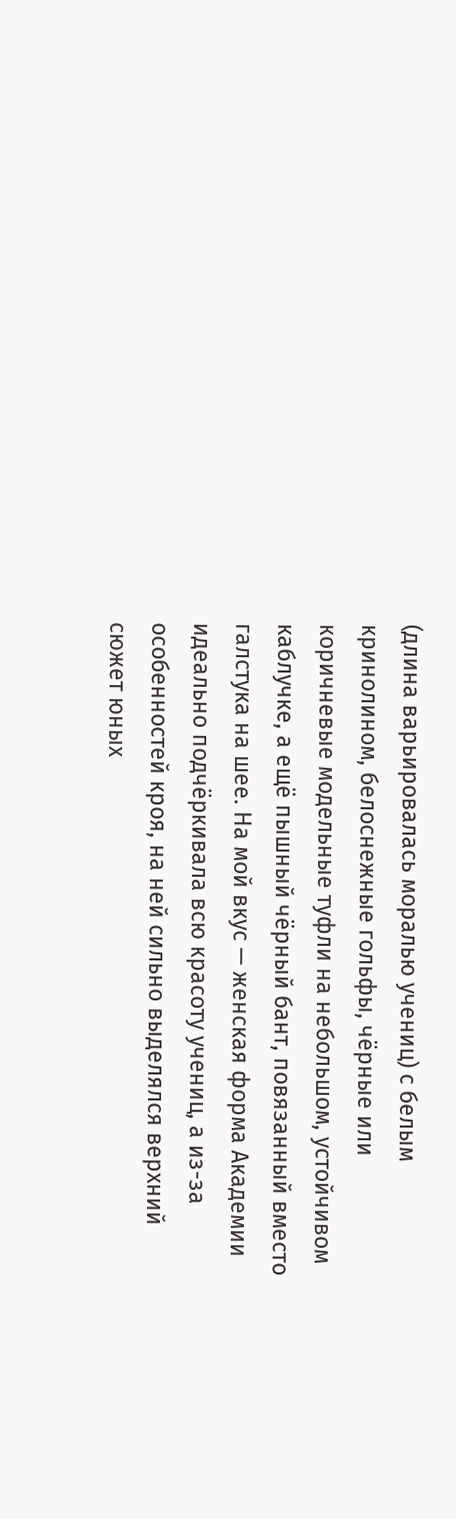(длина варьировалась моралью учениц) с белым кринолином, белоснежные гольфы, чёрные или коричневые модельные туфли на небольшом, устойчивом каблучке, а ещё пышный чёрный бант, повязанный вместо галстука на шее. На мой вкус — женская форма Академии идеально подчёркивала всю красоту учениц, а из-за особенностей кроя, на ней сильно выделялся верхний сюжет юных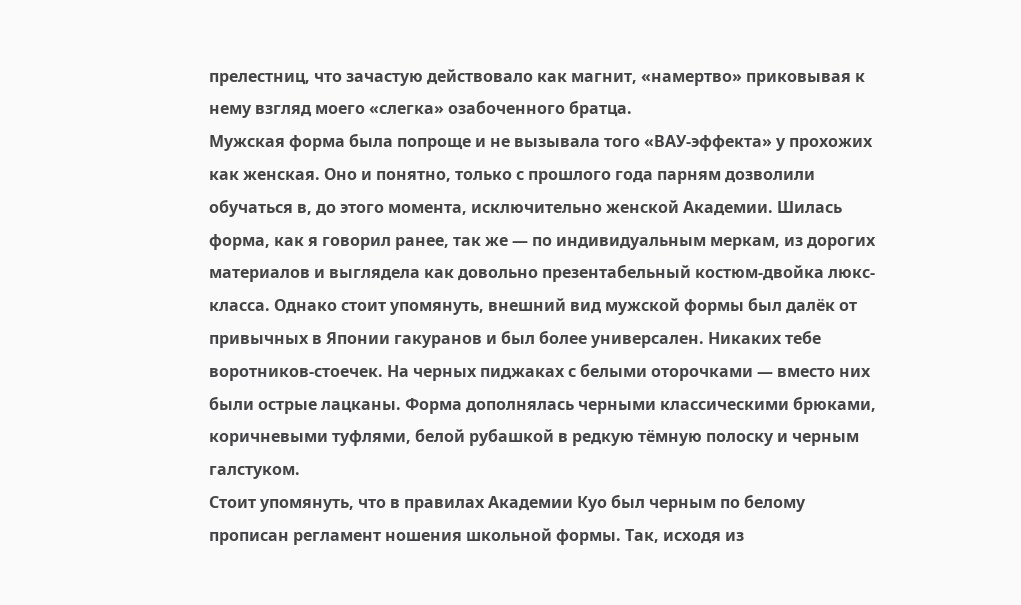прелестниц, что зачастую действовало как магнит, «намертво» приковывая к нему взгляд моего «слегка» озабоченного братца.
Мужская форма была попроще и не вызывала того «ВАУ-эффекта» у прохожих как женская. Оно и понятно, только с прошлого года парням дозволили обучаться в, до этого момента, исключительно женской Академии. Шилась форма, как я говорил ранее, так же — по индивидуальным меркам, из дорогих материалов и выглядела как довольно презентабельный костюм-двойка люкс-класса. Однако стоит упомянуть, внешний вид мужской формы был далёк от привычных в Японии гакуранов и был более универсален. Никаких тебе воротников-стоечек. На черных пиджаках с белыми оторочками — вместо них были острые лацканы. Форма дополнялась черными классическими брюками, коричневыми туфлями, белой рубашкой в редкую тёмную полоску и черным галстуком.
Стоит упомянуть, что в правилах Академии Куо был черным по белому прописан регламент ношения школьной формы. Так, исходя из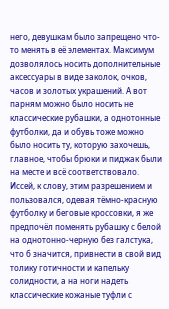него, девушкам было запрещено что-то менять в её элементах. Максимум дозволялось носить дополнительные аксессуары в виде заколок, очков, часов и золотых украшений. А вот парням можно было носить не классические рубашки, а однотонные футболки, да и обувь тоже можно было носить ту, которую захочешь, главное, чтобы брюки и пиджак были на месте и всё соответствовало. Иссей, к слову, этим разрешением и пользовался, одевая тёмно-красную футболку и беговые кроссовки, я же предпочёл поменять рубашку с белой на однотонно-черную без галстука, что б значится, привнести в свой вид толику готичности и капельку солидности, а на ноги надеть классические кожаные туфли с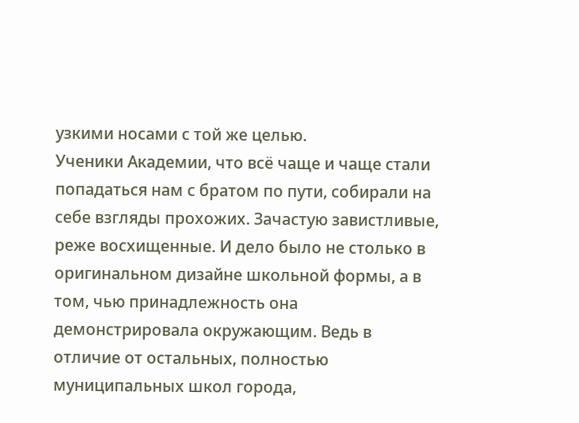узкими носами с той же целью.
Ученики Академии, что всё чаще и чаще стали попадаться нам с братом по пути, собирали на себе взгляды прохожих. Зачастую завистливые, реже восхищенные. И дело было не столько в оригинальном дизайне школьной формы, а в том, чью принадлежность она демонстрировала окружающим. Ведь в отличие от остальных, полностью муниципальных школ города,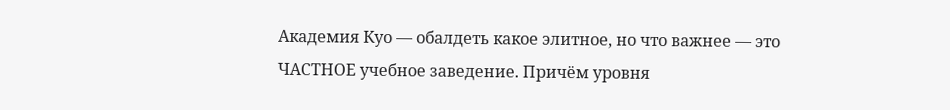Академия Куо — обалдеть какое элитное, но что важнее — это ЧАСТНОЕ учебное заведение. Причём уровня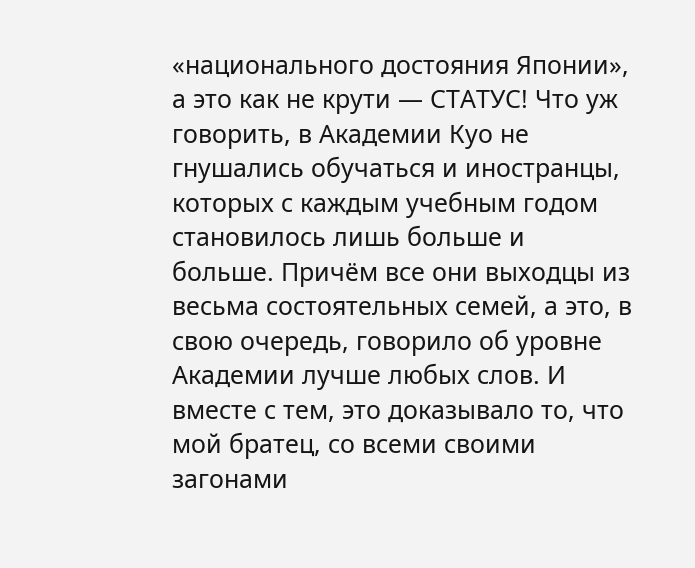«национального достояния Японии», а это как не крути — СТАТУС! Что уж говорить, в Академии Куо не гнушались обучаться и иностранцы, которых с каждым учебным годом становилось лишь больше и больше. Причём все они выходцы из весьма состоятельных семей, а это, в свою очередь, говорило об уровне Академии лучше любых слов. И вместе с тем, это доказывало то, что мой братец, со всеми своими загонами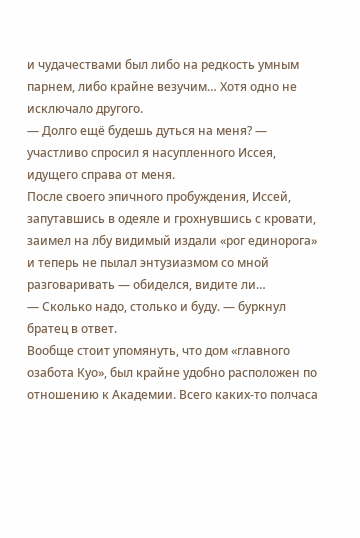и чудачествами был либо на редкость умным парнем, либо крайне везучим… Хотя одно не исключало другого.
— Долго ещё будешь дуться на меня? — участливо спросил я насупленного Иссея, идущего справа от меня.
После своего эпичного пробуждения, Иссей, запутавшись в одеяле и грохнувшись с кровати, заимел на лбу видимый издали «рог единорога» и теперь не пылал энтузиазмом со мной разговаривать — обиделся, видите ли…
— Сколько надо, столько и буду. — буркнул братец в ответ.
Вообще стоит упомянуть, что дом «главного озабота Куо», был крайне удобно расположен по отношению к Академии. Всего каких-то полчаса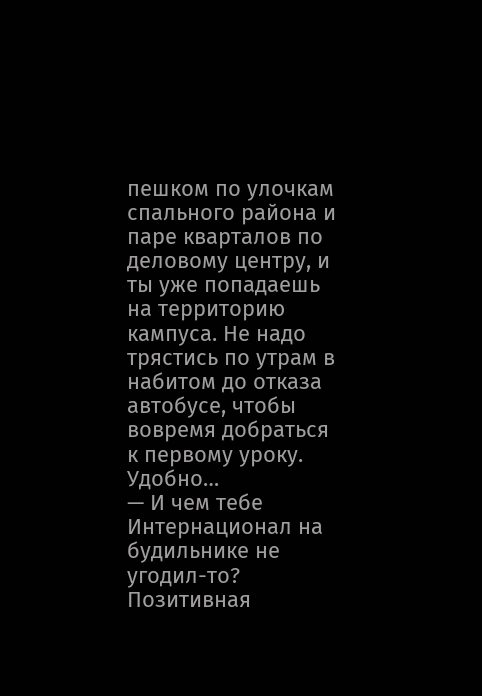пешком по улочкам спального района и паре кварталов по деловому центру, и ты уже попадаешь на территорию кампуса. Не надо трястись по утрам в набитом до отказа автобусе, чтобы вовремя добраться к первому уроку. Удобно…
— И чем тебе Интернационал на будильнике не угодил-то? Позитивная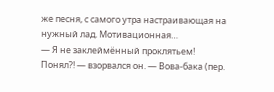же песня, с самого утра настраивающая на нужный лад. Мотивационная…
— Я не заклеймённый проклятьем! Понял?! — взорвался он. — Вова-бака (пер.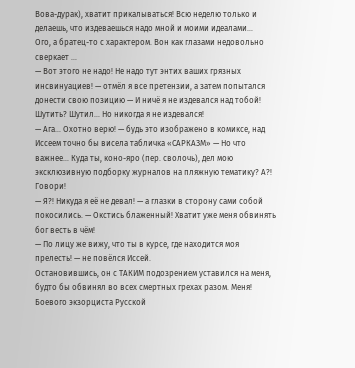Вова-дурак), хватит прикалываться! Всю неделю только и делаешь, что издеваешься надо мной и моими идеалами…
Ого, а братец-то с характером. Вон как глазами недовольно сверкает …
— Вот этого не надо! Не надо тут энтих ваших грязных инсвинуациев! — отмёл я все претензии, а затем попытался донести свою позицию — И ничё я не издевался над тобой! Шутить? Шутил… Но никогда я не издевался!
— Ага… Охотно верю! — будь это изображено в комиксе, над Иссеем точно бы висела табличка «САРКАЗМ» — Но что важнее… Куда ты, коно-яро (пер. сволочь), дел мою эксклюзивную подборку журналов на пляжную тематику? А?! Говори!
— Я?! Никуда я её не девал! — а глазки в сторону сами собой покосились. — Окстись блаженный! Хватит уже меня обвинять бог весть в чём!
— По лицу же вижу, что ты в курсе, где находится моя прелесть! — не повёлся Иссей.
Остановившись, он с ТАКИМ подозрением уставился на меня, будто бы обвинял во всех смертных грехах разом. Меня! Боевого экзорциста Русской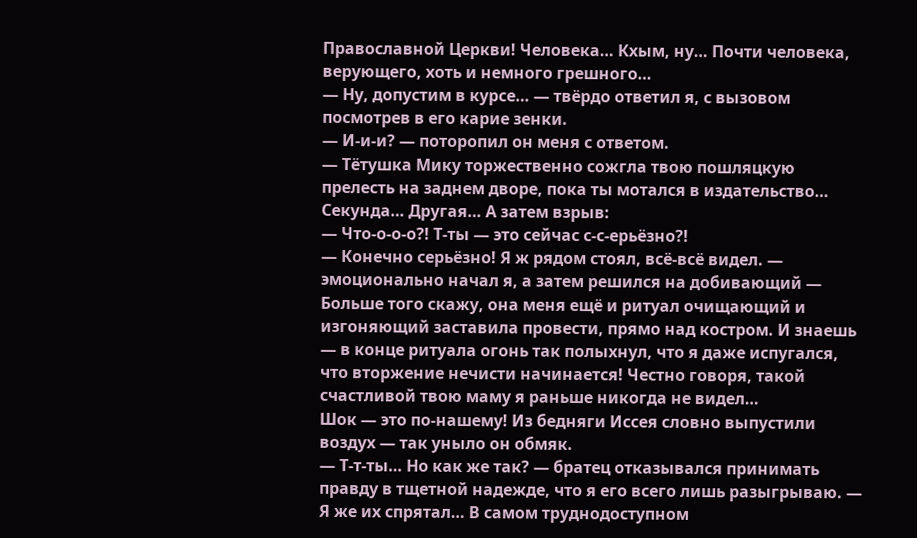Православной Церкви! Человека… Кхым, ну… Почти человека, верующего, хоть и немного грешного…
— Ну, допустим в курсе… — твёрдо ответил я, с вызовом посмотрев в его карие зенки.
— И-и-и? — поторопил он меня с ответом.
— Тётушка Мику торжественно сожгла твою пошляцкую прелесть на заднем дворе, пока ты мотался в издательство…
Секунда… Другая… А затем взрыв:
— Что-о-о-о?! Т-ты — это сейчас с-с-ерьёзно?!
— Конечно серьёзно! Я ж рядом стоял, всё-всё видел. — эмоционально начал я, а затем решился на добивающий — Больше того скажу, она меня ещё и ритуал очищающий и изгоняющий заставила провести, прямо над костром. И знаешь — в конце ритуала огонь так полыхнул, что я даже испугался, что вторжение нечисти начинается! Честно говоря, такой счастливой твою маму я раньше никогда не видел…
Шок — это по-нашему! Из бедняги Иссея словно выпустили воздух — так уныло он обмяк.
— Т-т-ты… Но как же так? — братец отказывался принимать правду в тщетной надежде, что я его всего лишь разыгрываю. — Я же их спрятал… В самом труднодоступном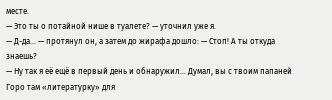месте.
— Это ты о потайной нише в туалете? — уточнил уже я.
— Д-да… — протянул он, а затем до жирафа дошло: — Стоп! А ты откуда знаешь?
— Ну так я её ещё в первый день и обнаружил… Думал, вы с твоим папаней Горо там «литературку» для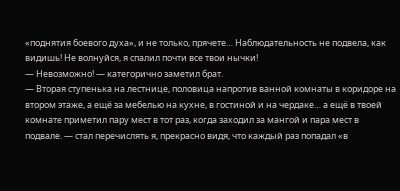«поднятия боевого духа», и не только, прячете… Наблюдательность не подвела, как видишь! Не волнуйся, я спалил почти все твои нычки!
— Невозможно! — категорично заметил брат.
— Вторая ступенька на лестнице, половица напротив ванной комнаты в коридоре на втором этаже, а ещё за мебелью на кухне, в гостиной и на чердаке… а ещё в твоей комнате приметил пару мест в тот раз, когда заходил за мангой и пара мест в подвале. — стал перечислять я, прекрасно видя, что каждый раз попадал «в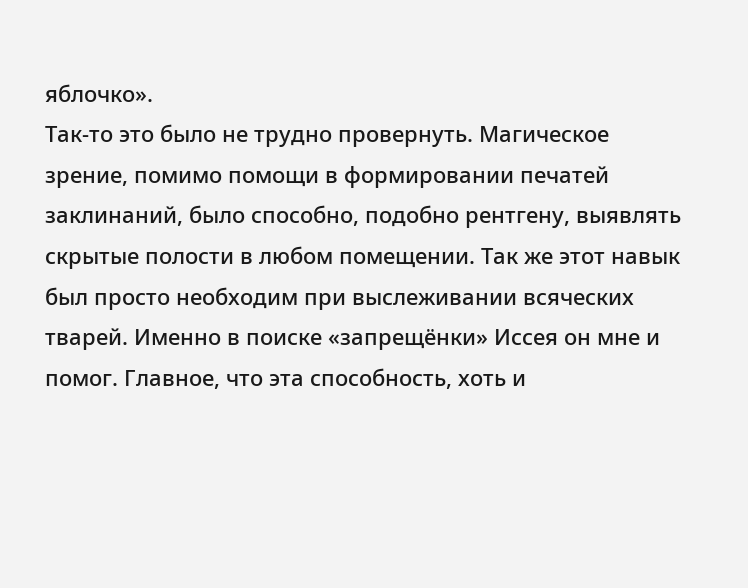яблочко».
Так-то это было не трудно провернуть. Магическое зрение, помимо помощи в формировании печатей заклинаний, было способно, подобно рентгену, выявлять скрытые полости в любом помещении. Так же этот навык был просто необходим при выслеживании всяческих тварей. Именно в поиске «запрещёнки» Иссея он мне и помог. Главное, что эта способность, хоть и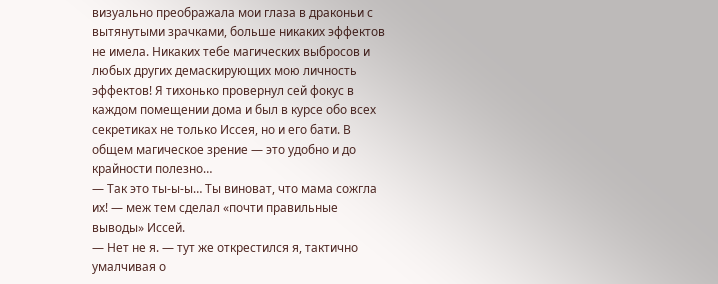визуально преображала мои глаза в драконьи с вытянутыми зрачками, больше никаких эффектов не имела. Никаких тебе магических выбросов и любых других демаскирующих мою личность эффектов! Я тихонько провернул сей фокус в каждом помещении дома и был в курсе обо всех секретиках не только Иссея, но и его бати. В общем магическое зрение — это удобно и до крайности полезно…
— Так это ты-ы-ы… Ты виноват, что мама сожгла их! — меж тем сделал «почти правильные выводы» Иссей.
— Нет не я. — тут же открестился я, тактично умалчивая о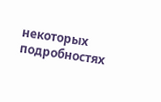некоторых подробностях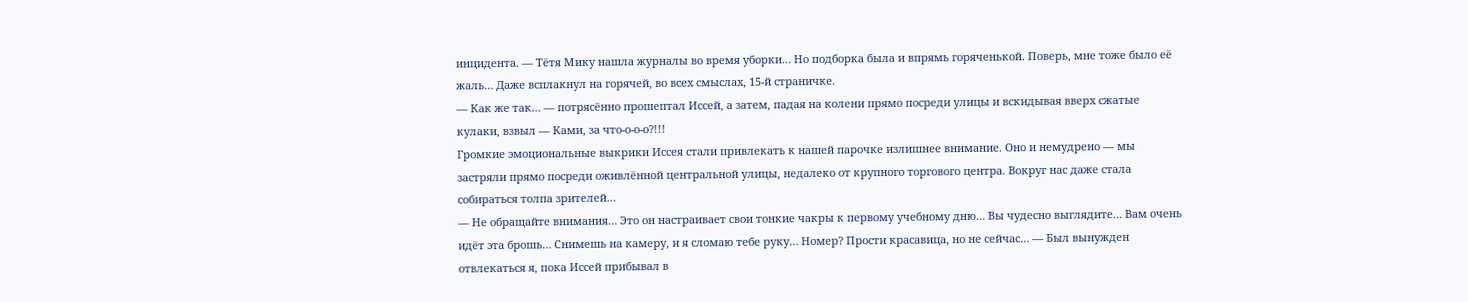инцидента. — Тётя Мику нашла журналы во время уборки… Но подборка была и впрямь горяченькой. Поверь, мне тоже было её жаль… Даже всплакнул на горячей, во всех смыслах, 15-й страничке.
— Как же так… — потрясённо прошептал Иссей, а затем, падая на колени прямо посреди улицы и вскидывая вверх сжатые кулаки, взвыл — Ками, за что-о-о-о?!!!
Громкие эмоциональные выкрики Иссея стали привлекать к нашей парочке излишнее внимание. Оно и немудрено — мы застряли прямо посреди оживлённой центральной улицы, недалеко от крупного торгового центра. Вокруг нас даже стала собираться толпа зрителей…
— Не обращайте внимания… Это он настраивает свои тонкие чакры к первому учебному дню… Вы чудесно выглядите… Вам очень идёт эта брошь… Снимешь на камеру, и я сломаю тебе руку… Номер? Прости красавица, но не сейчас… — Был вынужден отвлекаться я, пока Иссей прибывал в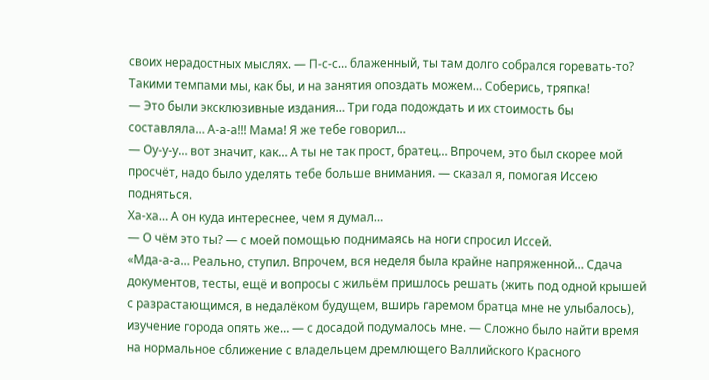своих нерадостных мыслях. — П-с-с… блаженный, ты там долго собрался горевать-то? Такими темпами мы, как бы, и на занятия опоздать можем… Соберись, тряпка!
— Это были эксклюзивные издания… Три года подождать и их стоимость бы составляла… А-а-а!!! Мама! Я же тебе говорил…
— Оу-у-у… вот значит, как… А ты не так прост, братец… Впрочем, это был скорее мой просчёт, надо было уделять тебе больше внимания. — сказал я, помогая Иссею подняться.
Ха-ха… А он куда интереснее, чем я думал…
— О чём это ты? — с моей помощью поднимаясь на ноги спросил Иссей.
«Мда-а-а… Реально, ступил. Впрочем, вся неделя была крайне напряженной… Сдача документов, тесты, ещё и вопросы с жильём пришлось решать (жить под одной крышей с разрастающимся, в недалёком будущем, вширь гаремом братца мне не улыбалось), изучение города опять же… — с досадой подумалось мне. — Сложно было найти время на нормальное сближение с владельцем дремлющего Валлийского Красного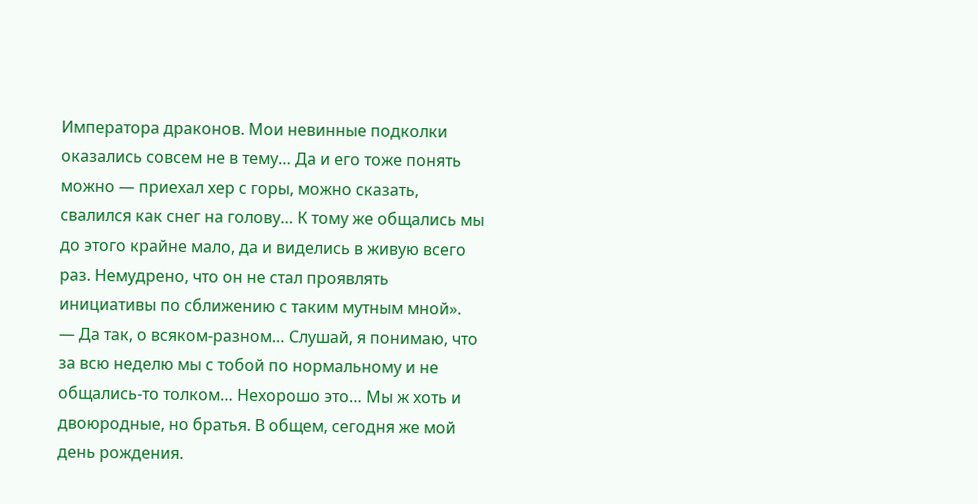Императора драконов. Мои невинные подколки оказались совсем не в тему… Да и его тоже понять можно — приехал хер с горы, можно сказать, свалился как снег на голову… К тому же общались мы до этого крайне мало, да и виделись в живую всего раз. Немудрено, что он не стал проявлять инициативы по сближению с таким мутным мной».
— Да так, о всяком-разном… Слушай, я понимаю, что за всю неделю мы с тобой по нормальному и не общались-то толком… Нехорошо это… Мы ж хоть и двоюродные, но братья. В общем, сегодня же мой день рождения.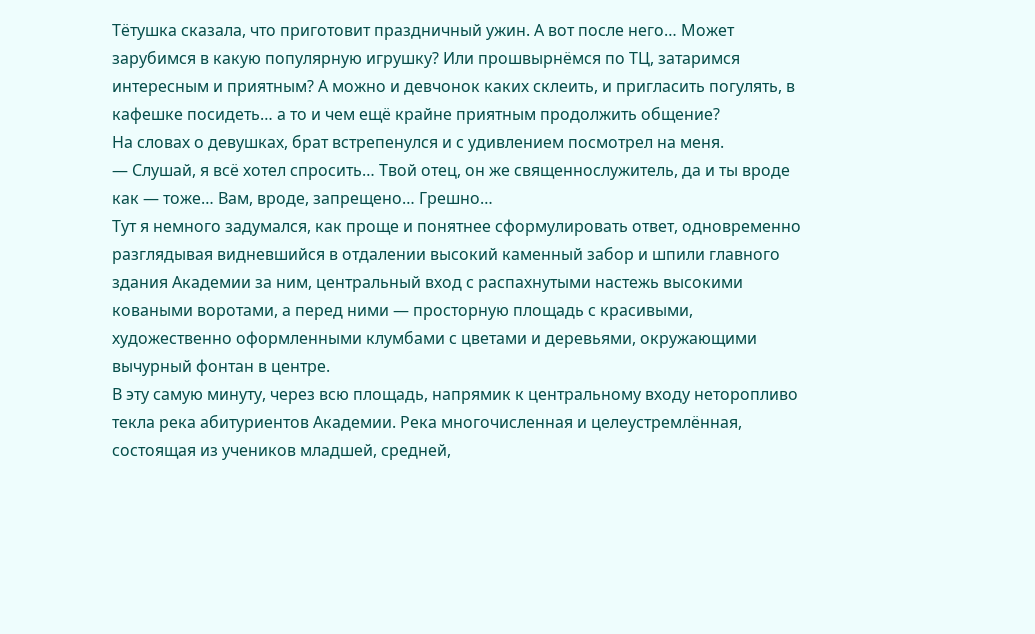Тётушка сказала, что приготовит праздничный ужин. А вот после него… Может зарубимся в какую популярную игрушку? Или прошвырнёмся по ТЦ, затаримся интересным и приятным? А можно и девчонок каких склеить, и пригласить погулять, в кафешке посидеть… а то и чем ещё крайне приятным продолжить общение?
На словах о девушках, брат встрепенулся и с удивлением посмотрел на меня.
— Слушай, я всё хотел спросить… Твой отец, он же священнослужитель, да и ты вроде как — тоже… Вам, вроде, запрещено… Грешно…
Тут я немного задумался, как проще и понятнее сформулировать ответ, одновременно разглядывая видневшийся в отдалении высокий каменный забор и шпили главного здания Академии за ним, центральный вход с распахнутыми настежь высокими коваными воротами, а перед ними — просторную площадь с красивыми, художественно оформленными клумбами с цветами и деревьями, окружающими вычурный фонтан в центре.
В эту самую минуту, через всю площадь, напрямик к центральному входу неторопливо текла река абитуриентов Академии. Река многочисленная и целеустремлённая, состоящая из учеников младшей, средней,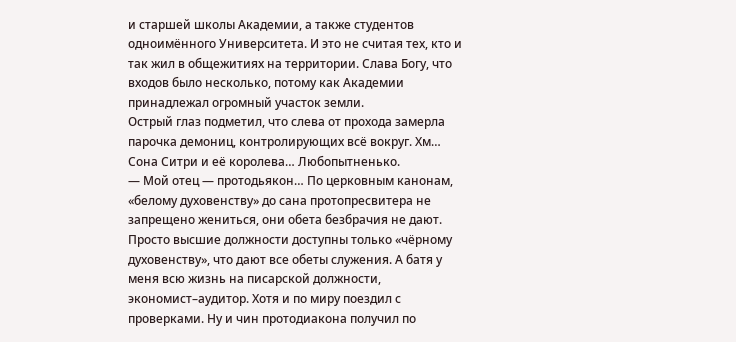и старшей школы Академии, а также студентов одноимённого Университета. И это не считая тех, кто и так жил в общежитиях на территории. Слава Богу, что входов было несколько, потому как Академии принадлежал огромный участок земли.
Острый глаз подметил, что слева от прохода замерла парочка демониц, контролирующих всё вокруг. Хм… Сона Ситри и её королева… Любопытненько.
— Мой отец — протодьякон… По церковным канонам, «белому духовенству» до сана протопресвитера не запрещено жениться, они обета безбрачия не дают. Просто высшие должности доступны только «чёрному духовенству», что дают все обеты служения. А батя у меня всю жизнь на писарской должности, экономист–аудитор. Хотя и по миру поездил с проверками. Ну и чин протодиакона получил по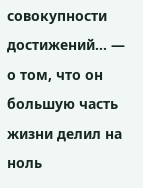совокупности достижений… — о том, что он большую часть жизни делил на ноль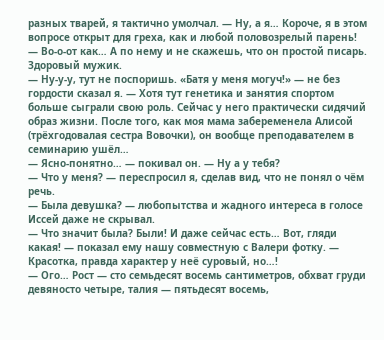разных тварей, я тактично умолчал. — Ну, а я… Короче, я в этом вопросе открыт для греха, как и любой половозрелый парень!
— Во-о-от как… А по нему и не скажешь, что он простой писарь. Здоровый мужик.
— Ну-у-у, тут не поспоришь. «Батя у меня могуч!» — не без гордости сказал я. — Хотя тут генетика и занятия спортом больше сыграли свою роль. Сейчас у него практически сидячий образ жизни. После того, как моя мама забеременела Алисой (трёхгодовалая сестра Вовочки), он вообще преподавателем в семинарию ушёл…
— Ясно-понятно… — покивал он. — Ну а у тебя?
— Что у меня? — переспросил я, сделав вид, что не понял о чём речь.
— Была девушка? — любопытства и жадного интереса в голосе Иссей даже не скрывал.
— Что значит была? Были! И даже сейчас есть… Вот, гляди какая! — показал ему нашу совместную с Валери фотку. — Красотка, правда характер у неё суровый, но…!
— Ого… Рост — сто семьдесят восемь сантиметров, обхват груди девяносто четыре, талия — пятьдесят восемь,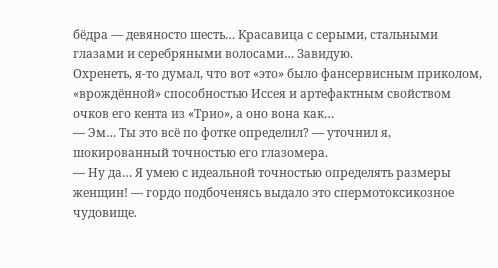бёдра — девяносто шесть… Красавица с серыми, стальными глазами и серебряными волосами… Завидую.
Охренеть, я-то думал, что вот «это» было фансервисным приколом, «врождённой» способностью Иссея и артефактным свойством очков его кента из «Трио», а оно вона как…
— Эм… Ты это всё по фотке определил? — уточнил я, шокированный точностью его глазомера.
— Ну да… Я умею с идеальной точностью определять размеры женщин! — гордо подбоченясь выдало это спермотоксикозное чудовище.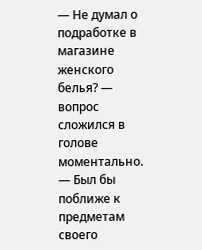— Не думал о подработке в магазине женского белья? — вопрос сложился в голове моментально. — Был бы поближе к предметам своего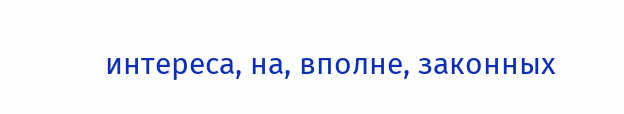интереса, на, вполне, законных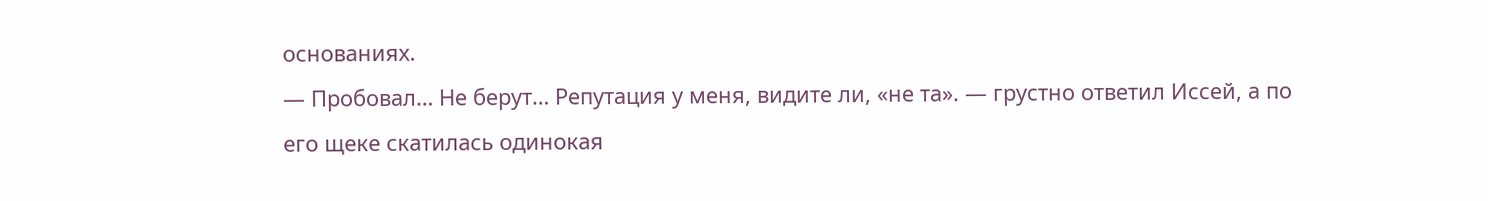основаниях.
— Пробовал… Не берут… Репутация у меня, видите ли, «не та». — грустно ответил Иссей, а по его щеке скатилась одинокая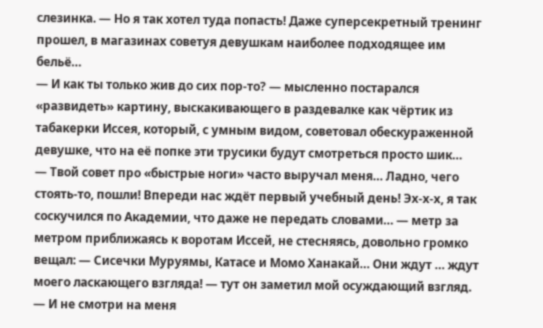слезинка. — Но я так хотел туда попасть! Даже суперсекретный тренинг прошел, в магазинах советуя девушкам наиболее подходящее им бельё…
— И как ты только жив до сих пор-то? — мысленно постарался «развидеть» картину, выскакивающего в раздевалке как чёртик из табакерки Иссея, который, с умным видом, советовал обескураженной девушке, что на её попке эти трусики будут смотреться просто шик…
— Твой совет про «быстрые ноги» часто выручал меня… Ладно, чего стоять-то, пошли! Впереди нас ждёт первый учебный день! Эх-х-х, я так соскучился по Академии, что даже не передать словами… — метр за метром приближаясь к воротам Иссей, не стесняясь, довольно громко вещал: — Сисечки Муруямы, Катасе и Момо Ханакай… Они ждут … ждут моего ласкающего взгляда! — тут он заметил мой осуждающий взгляд. — И не смотри на меня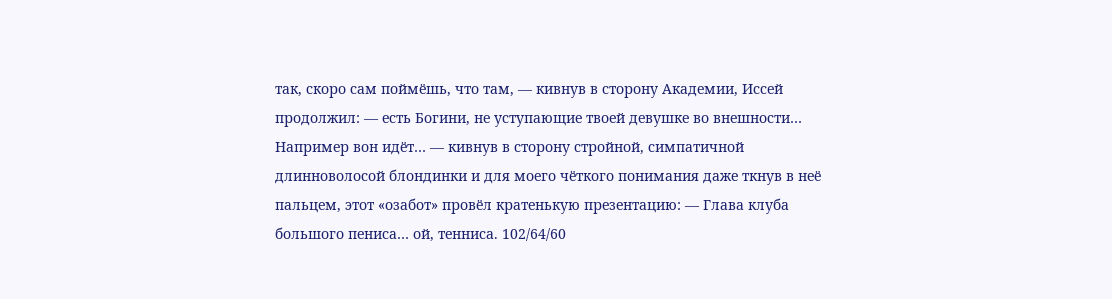так, скоро сам поймёшь, что там, — кивнув в сторону Академии, Иссей продолжил: — есть Богини, не уступающие твоей девушке во внешности… Например вон идёт… — кивнув в сторону стройной, симпатичной длинноволосой блондинки и для моего чёткого понимания даже ткнув в неё пальцем, этот «озабот» провёл кратенькую презентацию: — Глава клуба большого пениса… ой, тенниса. 102/64/60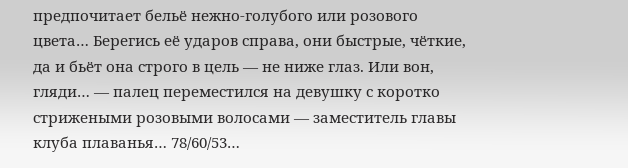предпочитает бельё нежно-голубого или розового цвета… Берегись её ударов справа, они быстрые, чёткие, да и бьёт она строго в цель — не ниже глаз. Или вон, гляди… — палец переместился на девушку с коротко стрижеными розовыми волосами — заместитель главы клуба плаванья… 78/60/53…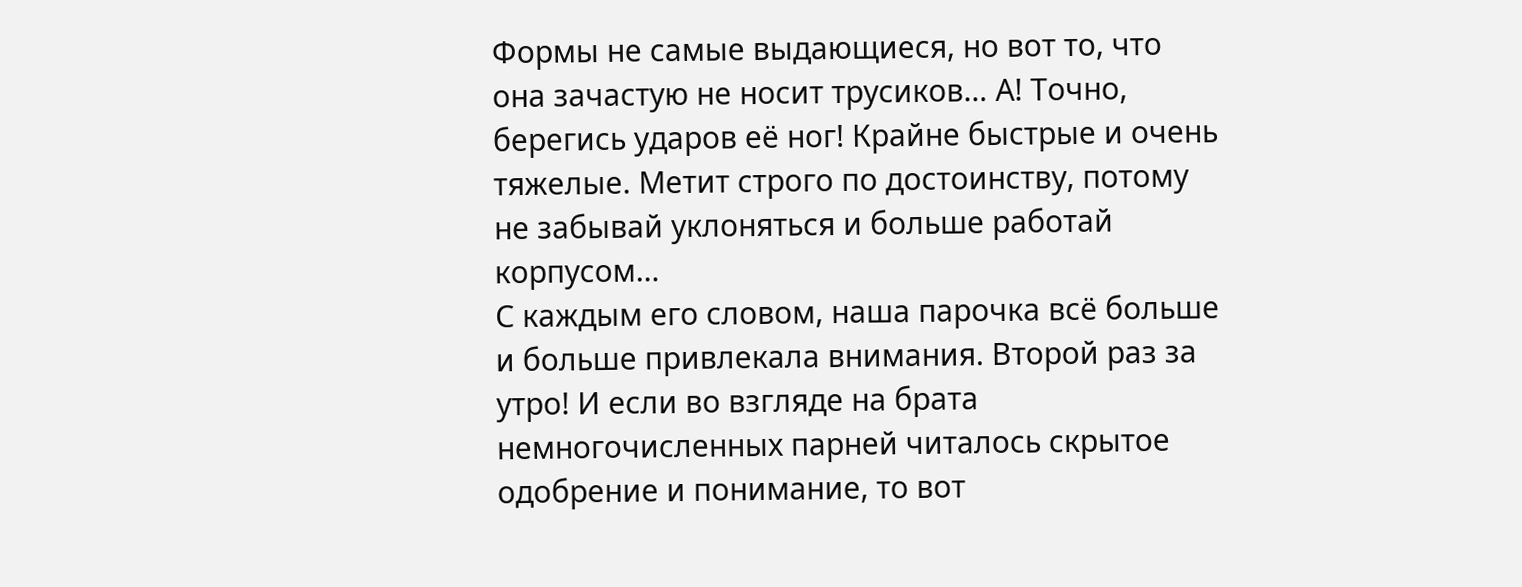Формы не самые выдающиеся, но вот то, что она зачастую не носит трусиков… А! Точно, берегись ударов её ног! Крайне быстрые и очень тяжелые. Метит строго по достоинству, потому не забывай уклоняться и больше работай корпусом…
С каждым его словом, наша парочка всё больше и больше привлекала внимания. Второй раз за утро! И если во взгляде на брата немногочисленных парней читалось скрытое одобрение и понимание, то вот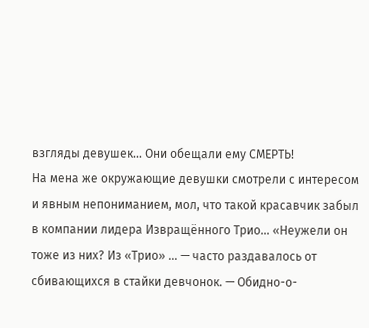взгляды девушек… Они обещали ему СМЕРТЬ!
На мена же окружающие девушки смотрели с интересом и явным непониманием, мол, что такой красавчик забыл в компании лидера Извращённого Трио… «Неужели он тоже из них? Из «Трио» … — часто раздавалось от сбивающихся в стайки девчонок. — Обидно-о-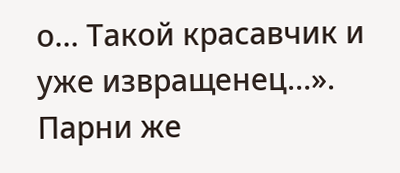о… Такой красавчик и уже извращенец…». Парни же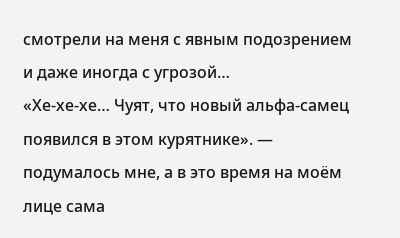смотрели на меня с явным подозрением и даже иногда с угрозой…
«Хе-хе-хе… Чуят, что новый альфа-самец появился в этом курятнике». — подумалось мне, а в это время на моём лице сама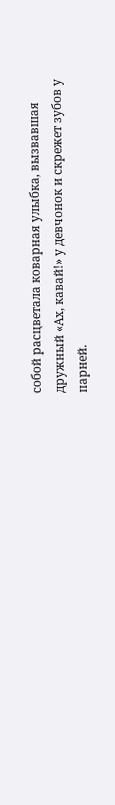собой расцветала коварная улыбка, вызвавшая дружный «Ах, кавай!» у девчонок и скрежет зубов у парней.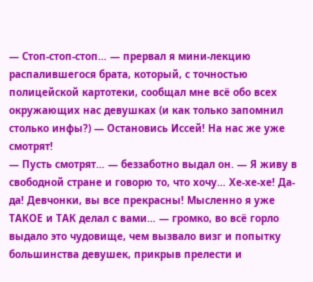— Стоп-стоп-стоп… — прервал я мини-лекцию распалившегося брата, который, с точностью полицейской картотеки, сообщал мне всё обо всех окружающих нас девушках (и как только запомнил столько инфы?) — Остановись Иссей! На нас же уже смотрят!
— Пусть смотрят… — беззаботно выдал он. — Я живу в свободной стране и говорю то, что хочу… Хе-хе-хе! Да-да! Девчонки, вы все прекрасны! Мысленно я уже ТАКОЕ и ТАК делал с вами… — громко, во всё горло выдало это чудовище, чем вызвало визг и попытку большинства девушек, прикрыв прелести и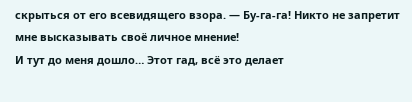скрыться от его всевидящего взора. — Бу-га-га! Никто не запретит мне высказывать своё личное мнение!
И тут до меня дошло… Этот гад, всё это делает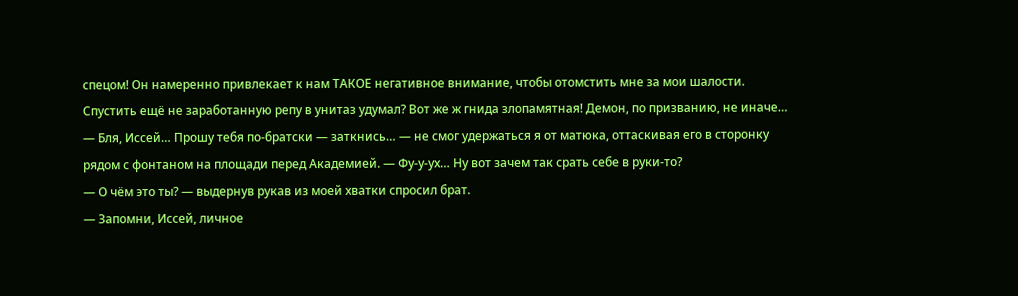спецом! Он намеренно привлекает к нам ТАКОЕ негативное внимание, чтобы отомстить мне за мои шалости. Спустить ещё не заработанную репу в унитаз удумал? Вот же ж гнида злопамятная! Демон, по призванию, не иначе…
— Бля, Иссей… Прошу тебя по-братски — заткнись… — не смог удержаться я от матюка, оттаскивая его в сторонку рядом с фонтаном на площади перед Академией. — Фу-у-ух… Ну вот зачем так срать себе в руки-то?
— О чём это ты? — выдернув рукав из моей хватки спросил брат.
— Запомни, Иссей, личное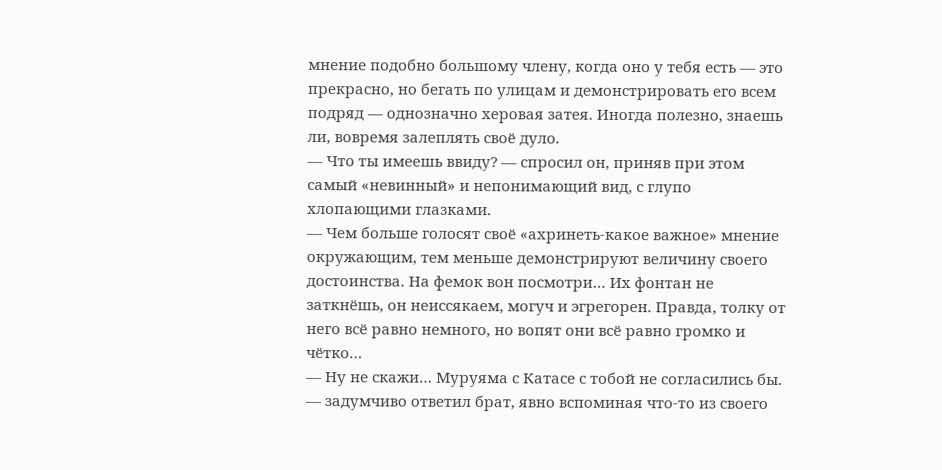мнение подобно большому члену, когда оно у тебя есть — это прекрасно, но бегать по улицам и демонстрировать его всем подряд — однозначно херовая затея. Иногда полезно, знаешь ли, вовремя залеплять своё дуло.
— Что ты имеешь ввиду? — спросил он, приняв при этом самый «невинный» и непонимающий вид, с глупо хлопающими глазками.
— Чем больше голосят своё «ахринеть-какое важное» мнение окружающим, тем меньше демонстрируют величину своего достоинства. На фемок вон посмотри… Их фонтан не заткнёшь, он неиссякаем, могуч и эгрегорен. Правда, толку от него всё равно немного, но вопят они всё равно громко и чётко…
— Ну не скажи… Муруяма с Катасе с тобой не согласились бы. — задумчиво ответил брат, явно вспоминая что-то из своего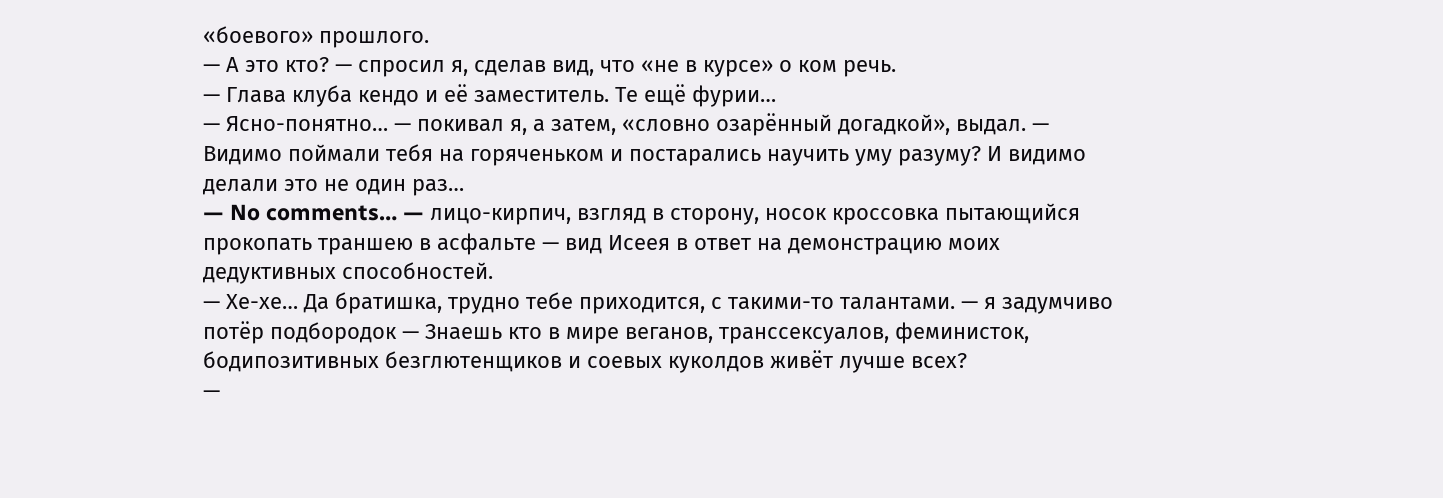«боевого» прошлого.
— А это кто? — спросил я, сделав вид, что «не в курсе» о ком речь.
— Глава клуба кендо и её заместитель. Те ещё фурии…
— Ясно-понятно… — покивал я, а затем, «словно озарённый догадкой», выдал. — Видимо поймали тебя на горяченьком и постарались научить уму разуму? И видимо делали это не один раз…
— No comments… — лицо-кирпич, взгляд в сторону, носок кроссовка пытающийся прокопать траншею в асфальте — вид Исеея в ответ на демонстрацию моих дедуктивных способностей.
— Хе-хе… Да братишка, трудно тебе приходится, с такими-то талантами. — я задумчиво потёр подбородок — Знаешь кто в мире веганов, транссексуалов, феминисток, бодипозитивных безглютенщиков и соевых куколдов живёт лучше всех?
—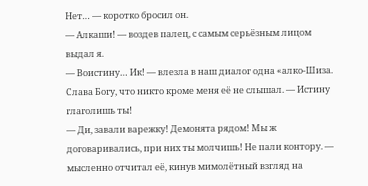Нет… — коротко бросил он.
— Алкаши! — воздев палец, с самым серьёзным лицом выдал я.
— Воистину… Ик! — влезла в наш диалог одна «алко-Шиза. Слава Богу, что никто кроме меня её не слышал. — Истину глаголишь ты!
— Ди, завали варежку! Демонята рядом! Мы ж договаривались, при них ты молчишь! Не пали контору. — мысленно отчитал её, кинув мимолётный взгляд на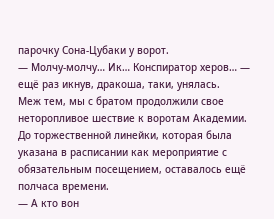парочку Сона-Цубаки у ворот.
— Молчу-молчу… Ик… Конспиратор херов… — ещё раз икнув, дракоша, таки, унялась.
Меж тем, мы с братом продолжили свое неторопливое шествие к воротам Академии. До торжественной линейки, которая была указана в расписании как мероприятие с обязательным посещением, оставалось ещё полчаса времени.
— А кто вон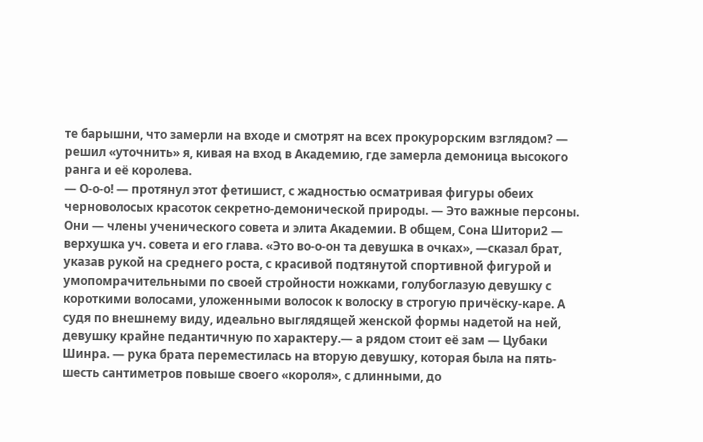те барышни, что замерли на входе и смотрят на всех прокурорским взглядом? — решил «уточнить» я, кивая на вход в Академию, где замерла демоница высокого ранга и её королева.
— О-о-о! — протянул этот фетишист, с жадностью осматривая фигуры обеих черноволосых красоток секретно-демонической природы. — Это важные персоны. Они — члены ученического совета и элита Академии. В общем, Сона Шитори2 — верхушка уч. совета и его глава. «Это во-о-он та девушка в очках», —сказал брат, указав рукой на среднего роста, с красивой подтянутой спортивной фигурой и умопомрачительными по своей стройности ножками, голубоглазую девушку с короткими волосами, уложенными волосок к волоску в строгую причёску-каре. А судя по внешнему виду, идеально выглядящей женской формы надетой на ней, девушку крайне педантичную по характеру.— а рядом стоит её зам — Цубаки Шинра. — рука брата переместилась на вторую девушку, которая была на пять-шесть сантиметров повыше своего «короля», с длинными, до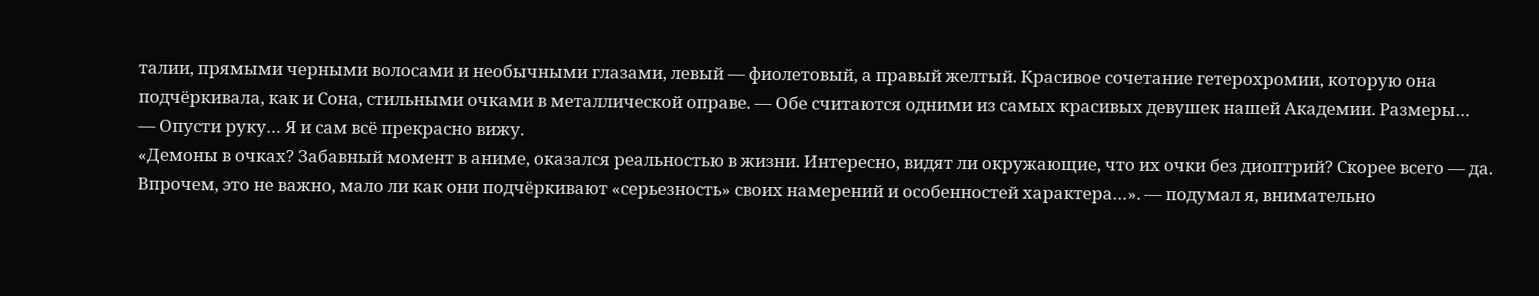талии, прямыми черными волосами и необычными глазами, левый — фиолетовый, а правый желтый. Красивое сочетание гетерохромии, которую она подчёркивала, как и Сона, стильными очками в металлической оправе. — Обе считаются одними из самых красивых девушек нашей Академии. Размеры…
— Опусти руку… Я и сам всё прекрасно вижу.
«Демоны в очках? Забавный момент в аниме, оказался реальностью в жизни. Интересно, видят ли окружающие, что их очки без диоптрий? Скорее всего — да. Впрочем, это не важно, мало ли как они подчёркивают «серьезность» своих намерений и особенностей характера…». — подумал я, внимательно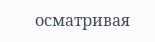осматривая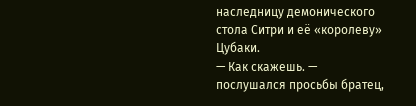наследницу демонического стола Ситри и её «королеву» Цубаки.
— Как скажешь. — послушался просьбы братец,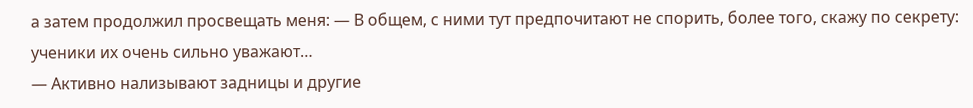а затем продолжил просвещать меня: — В общем, с ними тут предпочитают не спорить, более того, скажу по секрету: ученики их очень сильно уважают…
— Активно нализывают задницы и другие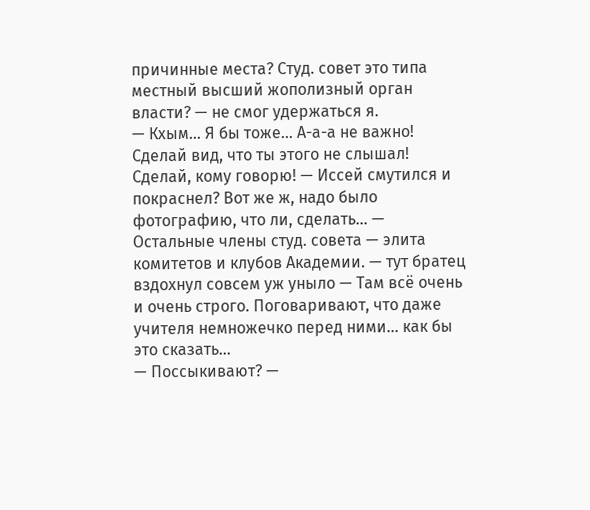причинные места? Студ. совет это типа местный высший жополизный орган власти? — не смог удержаться я.
— Кхым… Я бы тоже… А-а-а не важно! Сделай вид, что ты этого не слышал! Сделай, кому говорю! — Иссей смутился и покраснел? Вот же ж, надо было фотографию, что ли, сделать… — Остальные члены студ. совета — элита комитетов и клубов Академии. — тут братец вздохнул совсем уж уныло — Там всё очень и очень строго. Поговаривают, что даже учителя немножечко перед ними… как бы это сказать…
— Поссыкивают? —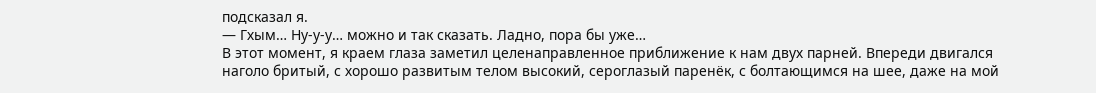подсказал я.
— Гхым… Ну-у-у… можно и так сказать. Ладно, пора бы уже…
В этот момент, я краем глаза заметил целенаправленное приближение к нам двух парней. Впереди двигался наголо бритый, с хорошо развитым телом высокий, сероглазый паренёк, с болтающимся на шее, даже на мой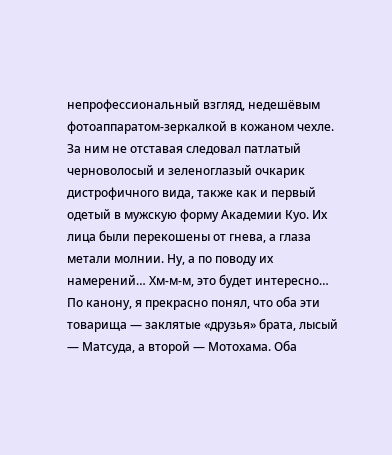непрофессиональный взгляд, недешёвым фотоаппаратом-зеркалкой в кожаном чехле. За ним не отставая следовал патлатый черноволосый и зеленоглазый очкарик дистрофичного вида, также как и первый одетый в мужскую форму Академии Куо. Их лица были перекошены от гнева, а глаза метали молнии. Ну, а по поводу их намерений… Хм-м-м, это будет интересно…
По канону, я прекрасно понял, что оба эти товарища — заклятые «друзья» брата, лысый — Матсуда, а второй — Мотохама. Оба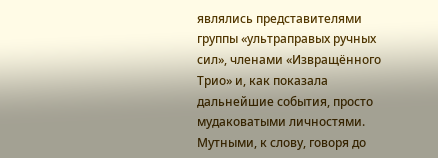являлись представителями группы «ультраправых ручных сил», членами «Извращённого Трио» и, как показала дальнейшие события, просто мудаковатыми личностями. Мутными, к слову, говоря до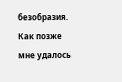безобразия. Как позже мне удалось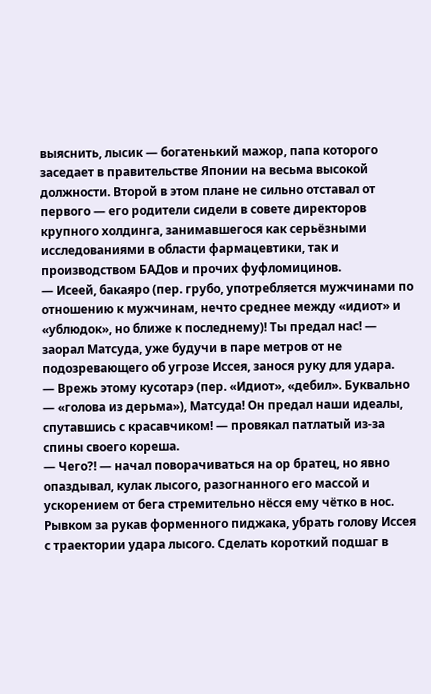выяснить, лысик — богатенький мажор, папа которого заседает в правительстве Японии на весьма высокой должности. Второй в этом плане не сильно отставал от первого — его родители сидели в совете директоров крупного холдинга, занимавшегося как серьёзными исследованиями в области фармацевтики, так и производством БАДов и прочих фуфломицинов.
— Исеей, бакаяро (пер. грубо, употребляется мужчинами по отношению к мужчинам, нечто среднее между «идиот» и «ублюдок», но ближе к последнему)! Ты предал нас! — заорал Матсуда, уже будучи в паре метров от не подозревающего об угрозе Иссея, занося руку для удара.
— Врежь этому кусотарэ (пер. «Идиот», «дебил». Буквально — «голова из дерьма»), Матсуда! Он предал наши идеалы, спутавшись с красавчиком! — провякал патлатый из-за спины своего кореша.
— Чего?! — начал поворачиваться на ор братец, но явно опаздывал, кулак лысого, разогнанного его массой и ускорением от бега стремительно нёсся ему чётко в нос.
Рывком за рукав форменного пиджака, убрать голову Иссея с траектории удара лысого. Сделать короткий подшаг в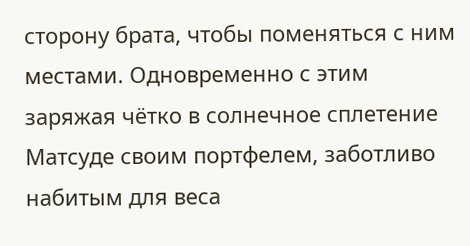сторону брата, чтобы поменяться с ним местами. Одновременно с этим заряжая чётко в солнечное сплетение Матсуде своим портфелем, заботливо набитым для веса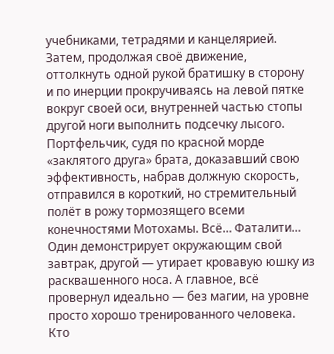учебниками, тетрадями и канцелярией. Затем, продолжая своё движение, оттолкнуть одной рукой братишку в сторону и по инерции прокручиваясь на левой пятке вокруг своей оси, внутренней частью стопы другой ноги выполнить подсечку лысого. Портфельчик, судя по красной морде «заклятого друга» брата, доказавший свою эффективность, набрав должную скорость, отправился в короткий, но стремительный полёт в рожу тормозящего всеми конечностями Мотохамы. Всё… Фаталити… Один демонстрирует окружающим свой завтрак, другой — утирает кровавую юшку из расквашенного носа. А главное, всё провернул идеально — без магии, на уровне просто хорошо тренированного человека. Кто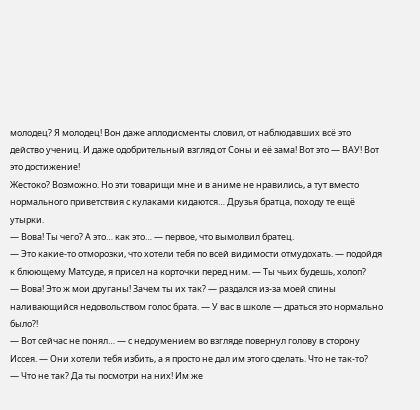молодец? Я молодец! Вон даже аплодисменты словил, от наблюдавших всё это действо учениц. И даже одобрительный взгляд от Соны и её зама! Вот это — ВАУ! Вот это достижение!
Жестоко? Возможно. Но эти товарищи мне и в аниме не нравились, а тут вместо нормального приветствия с кулаками кидаются… Друзья братца, походу те ещё утырки.
— Вова! Ты чего? А это… как это… — первое, что вымолвил братец.
— Это какие-то отморозки, что хотели тебя по всей видимости отмудохать. — подойдя к блюющему Матсуде, я присел на корточки перед ним. — Ты чьих будешь, холоп?
— Вова! Это ж мои друганы! Зачем ты их так? — раздался из-за моей спины наливающийся недовольством голос брата. — У вас в школе — драться это нормально было?!
— Вот сейчас не понял… — с недоумением во взгляде повернул голову в сторону Иссея. — Они хотели тебя избить, а я просто не дал им этого сделать. Что не так-то?
— Что не так? Да ты посмотри на них! Им же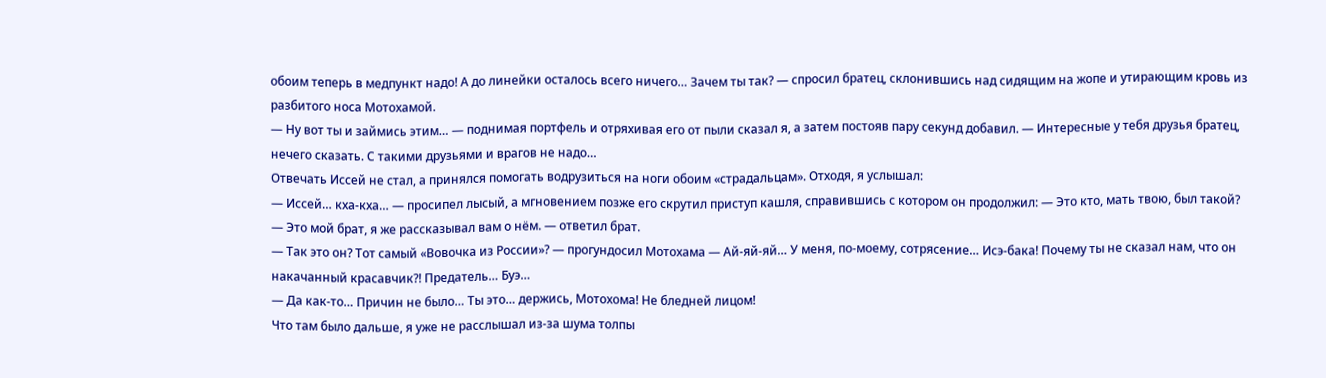обоим теперь в медпункт надо! А до линейки осталось всего ничего… Зачем ты так? — спросил братец, склонившись над сидящим на жопе и утирающим кровь из разбитого носа Мотохамой.
— Ну вот ты и займись этим… — поднимая портфель и отряхивая его от пыли сказал я, а затем постояв пару секунд добавил. — Интересные у тебя друзья братец, нечего сказать. С такими друзьями и врагов не надо…
Отвечать Иссей не стал, а принялся помогать водрузиться на ноги обоим «страдальцам». Отходя, я услышал:
— Иссей… кха-кха… — просипел лысый, а мгновением позже его скрутил приступ кашля, справившись с котором он продолжил: — Это кто, мать твою, был такой?
— Это мой брат, я же рассказывал вам о нём. — ответил брат.
— Так это он? Тот самый «Вовочка из России»? — прогундосил Мотохама — Ай-яй-яй… У меня, по-моему, сотрясение… Исэ-бака! Почему ты не сказал нам, что он накачанный красавчик?! Предатель… Буэ…
— Да как-то… Причин не было… Ты это… держись, Мотохома! Не бледней лицом!
Что там было дальше, я уже не расслышал из-за шума толпы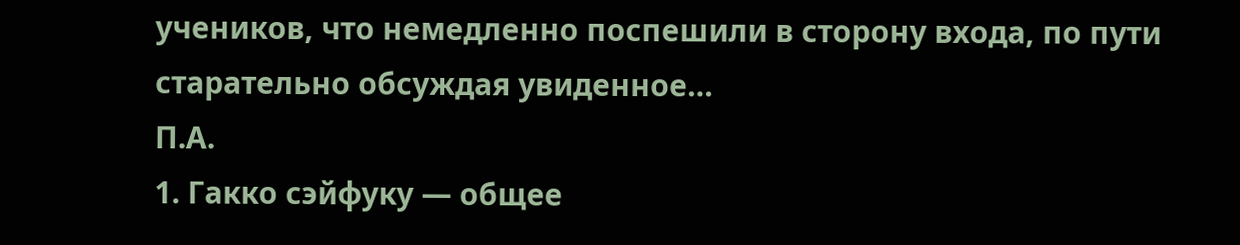учеников, что немедленно поспешили в сторону входа, по пути старательно обсуждая увиденное…
П.А.
1. Гакко сэйфуку — общее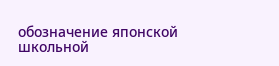обозначение японской школьной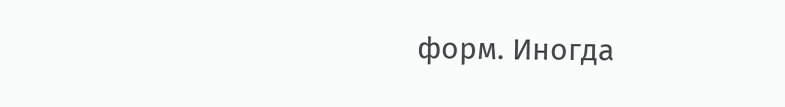форм. Иногда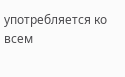употребляется ко всем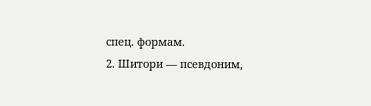спец. формам.
2. Шитори — псевдоним,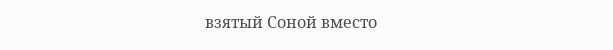взятый Соной вместо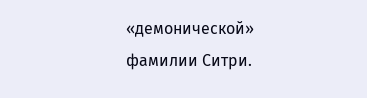«демонической» фамилии Ситри.